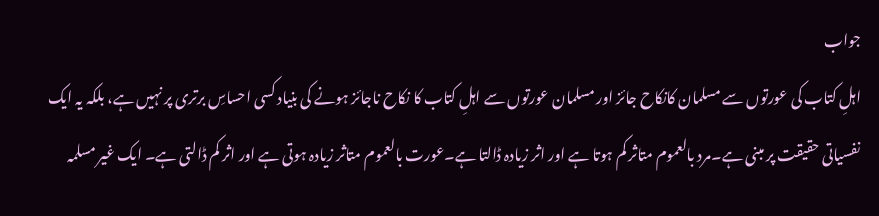جواب
اہلِ کتاب کی عورتوں سے مسلمان کانکاح جائز اور مسلمان عورتوں سے اہلِ کتاب کا نکاح ناجائز ہونے کی بنیاد کسی احساسِ برتری پر نہیں ہے، بلکہ یہ ایک نفسیاتی حقیقت پر مبنی ہے۔مرد بالعموم متاثر کم ہوتا ہے اور اثر زیادہ ڈالتا ہے۔عورت بالعموم متاثر زیادہ ہوتی ہے اور اثر کم ڈالتی ہے۔ ایک غیر مسلمہ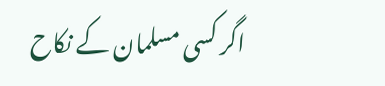اگر کسی مسلمان کے نکاح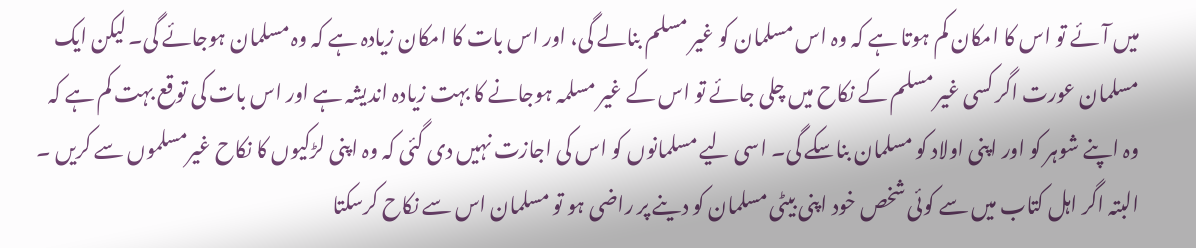میں آئے تو اس کا امکان کم ہوتا ہے کہ وہ اس مسلمان کو غیر مسلم بنالے گی، اور اس بات کا امکان زیادہ ہے کہ وہ مسلمان ہوجائے گی۔ لیکن ایک مسلمان عورت اگر کسی غیر مسلم کے نکاح میں چلی جائے تو اس کے غیر مسلمہ ہوجانے کا بہت زیادہ اندیشہ ہے اور اس بات کی توقع بہت کم ہے کہ وہ اپنے شوہر کو اور اپنی اولاد کو مسلمان بناسکے گی۔ اسی لیے مسلمانوں کو اس کی اجازت نہیں دی گئی کہ وہ اپنی لڑکیوں کا نکاح غیرمسلموں سے کریں ۔ البتہ اگر اہل کتاب میں سے کوئی شخص خود اپنی بیٹی مسلمان کو دینے پر راضی ہو تو مسلمان اس سے نکاح کرسکتا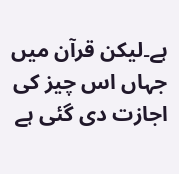ہے۔لیکن قرآن میں جہاں اس چیز کی اجازت دی گئی ہے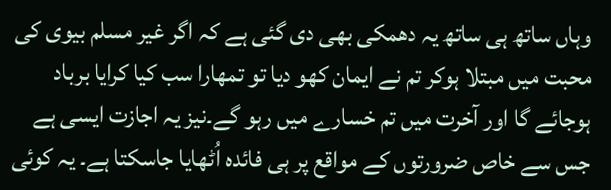وہاں ساتھ ہی ساتھ یہ دھمکی بھی دی گئی ہے کہ اگر غیر مسلم بیوی کی محبت میں مبتلا ہوکر تم نے ایمان کھو دیا تو تمھارا سب کیا کرایا برباد ہوجائے گا اور آخرت میں تم خسارے میں رہو گے۔نیز یہ اجازت ایسی ہے جس سے خاص ضرورتوں کے مواقع پر ہی فائدہ اُٹھایا جاسکتا ہے۔ یہ کوئی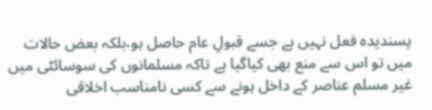پسندیدہ فعل نہیں ہے جسے قبولِ عام حاصل ہو،بلکہ بعض حالات میں تو اس سے منع بھی کیاگیا ہے تاکہ مسلمانوں کی سوسائٹی میں غیر مسلم عناصر کے داخل ہونے سے کسی نامناسب اخلاقی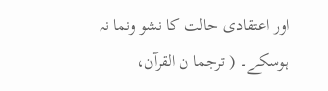اور اعتقادی حالت کا نشو ونما نہ ہوسکے۔ ( ترجما ن القرآن،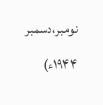نومبر،دسمبر ۱۹۴۴ء)